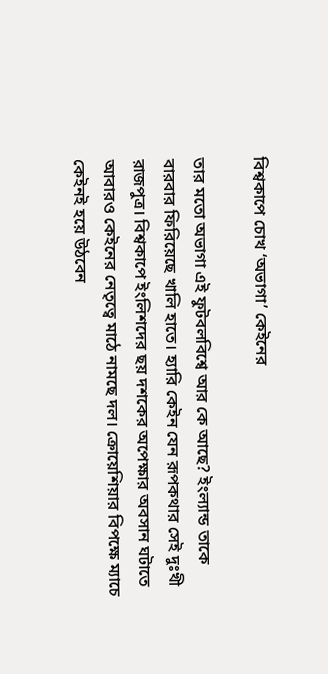বিশ্বকাপে চোখ ‘অভাগা’ কেইনের

তার মতো অভাগা এই ফুটবলবিশ্বে আর কে আছে? ইংল্যান্ড তাকে বারবার ফিরিয়েছে খালি হাতে। হ্যারি কেইন যেন রূপকথার সেই দুঃখী রাজপুত্র। বিশ্বকাপে ইংলিশদের ছয় দশকের অপেক্ষার অবসান ঘটাতে আবারও কেইনের নেতৃত্বে মাঠে নামছে দল। ক্রোয়েশিয়ার বিপক্ষে ম্যাচে কেইনই হয়ে উঠবেন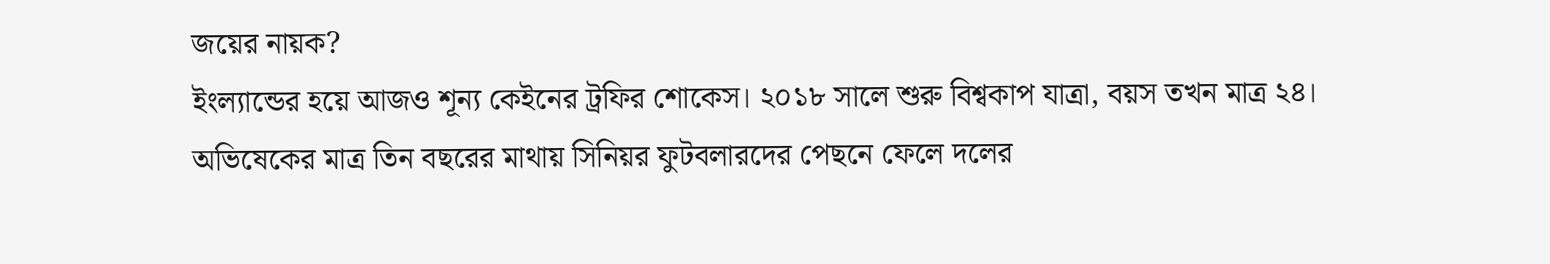জয়ের নায়ক?
ইংল্যান্ডের হয়ে আজও শূন্য কেইনের ট্রফির শোকেস। ২০১৮ সালে শুরু বিশ্বকাপ যাত্রা, বয়স তখন মাত্র ২৪। অভিষেকের মাত্র তিন বছরের মাথায় সিনিয়র ফুটবলারদের পেছনে ফেলে দলের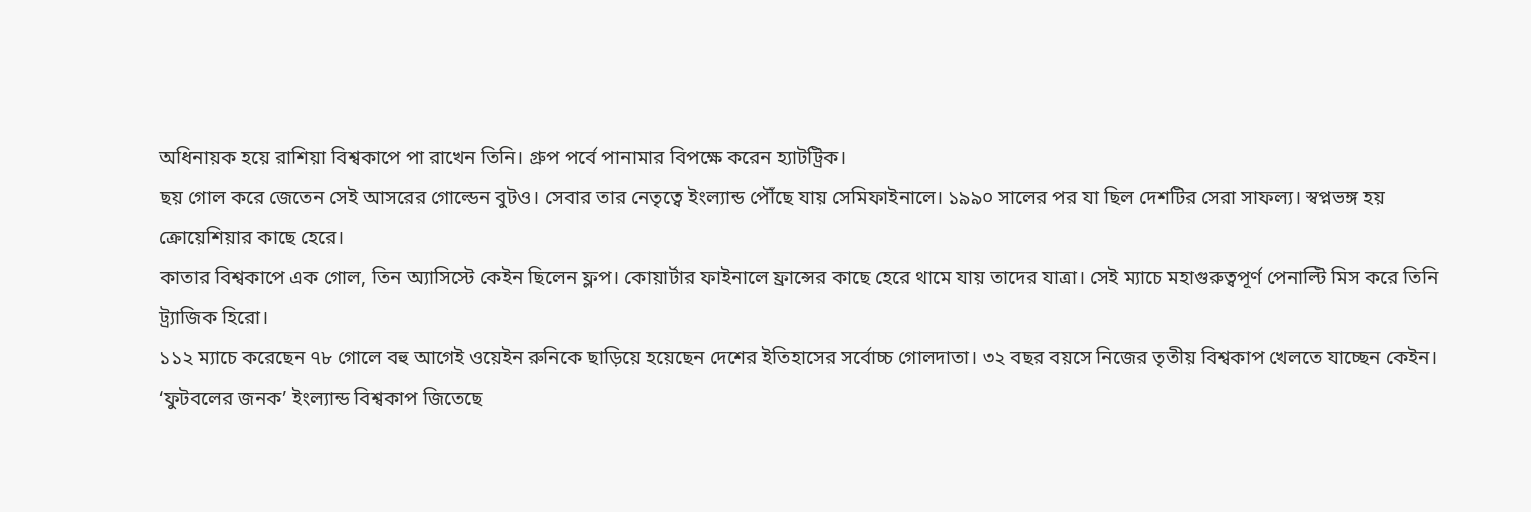অধিনায়ক হয়ে রাশিয়া বিশ্বকাপে পা রাখেন তিনি। গ্রুপ পর্বে পানামার বিপক্ষে করেন হ্যাটট্রিক।
ছয় গোল করে জেতেন সেই আসরের গোল্ডেন বুটও। সেবার তার নেতৃত্বে ইংল্যান্ড পৌঁছে যায় সেমিফাইনালে। ১৯৯০ সালের পর যা ছিল দেশটির সেরা সাফল্য। স্বপ্নভঙ্গ হয় ক্রোয়েশিয়ার কাছে হেরে।
কাতার বিশ্বকাপে এক গোল, তিন অ্যাসিস্টে কেইন ছিলেন ফ্লপ। কোয়ার্টার ফাইনালে ফ্রান্সের কাছে হেরে থামে যায় তাদের যাত্রা। সেই ম্যাচে মহাগুরুত্বপূর্ণ পেনাল্টি মিস করে তিনি ট্র্যাজিক হিরো।
১১২ ম্যাচে করেছেন ৭৮ গোলে বহু আগেই ওয়েইন রুনিকে ছাড়িয়ে হয়েছেন দেশের ইতিহাসের সর্বোচ্চ গোলদাতা। ৩২ বছর বয়সে নিজের তৃতীয় বিশ্বকাপ খেলতে যাচ্ছেন কেইন।
‘ফুটবলের জনক’ ইংল্যান্ড বিশ্বকাপ জিতেছে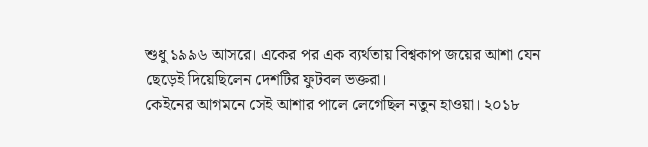শুধু ১৯৯৬ আসরে। একের পর এক ব্যর্থতায় বিশ্বকাপ জয়ের আশা যেন ছেড়েই দিয়েছিলেন দেশটির ফুটবল ভক্তরা।
কেইনের আগমনে সেই আশার পালে লেগেছিল নতুন হাওয়া। ২০১৮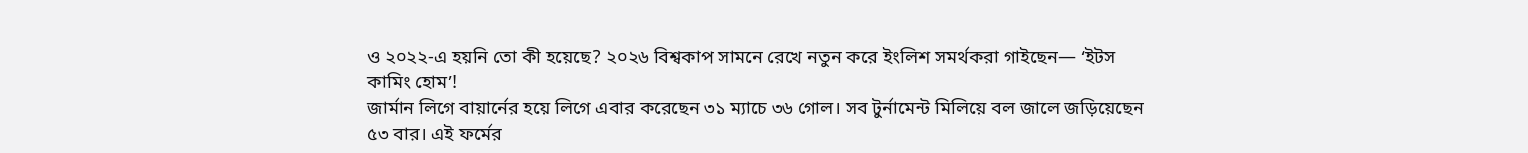ও ২০২২-এ হয়নি তো কী হয়েছে? ২০২৬ বিশ্বকাপ সামনে রেখে নতুন করে ইংলিশ সমর্থকরা গাইছেন— ‘ইটস কামিং হোম’!
জার্মান লিগে বায়ার্নের হয়ে লিগে এবার করেছেন ৩১ ম্যাচে ৩৬ গোল। সব টুর্নামেন্ট মিলিয়ে বল জালে জড়িয়েছেন ৫৩ বার। এই ফর্মের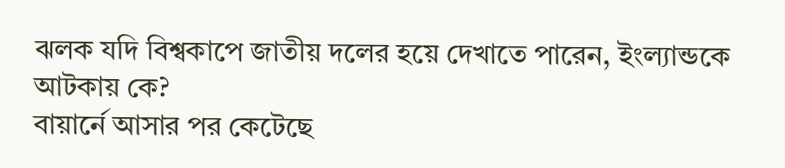ঝলক যদি বিশ্বকাপে জাতীয় দলের হয়ে দেখাতে পারেন, ইংল্যান্ডকে আটকায় কে?
বায়ার্নে আসার পর কেটেছে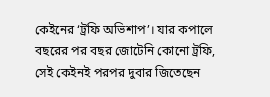কেইনের ‘ট্রফি অভিশাপ’। যার কপালে বছরের পর বছর জোটেনি কোনো ট্রফি, সেই কেইনই পরপর দুবার জিতেছেন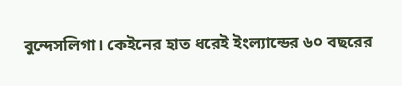বুন্দেসলিগা। কেইনের হাত ধরেই ইংল্যান্ডের ৬০ বছরের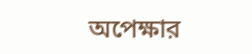অপেক্ষার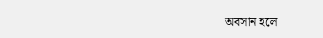অবসান হলে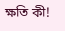ক্ষতি কী!